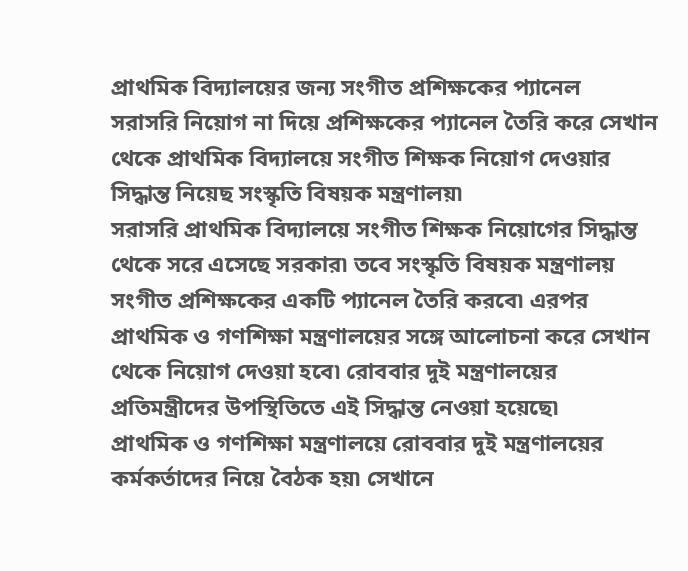প্রাথমিক বিদ্যালয়ের জন্য সংগীত প্রশিক্ষকের প্যানেল
সরাসরি নিয়োগ না দিয়ে প্রশিক্ষকের প্যানেল তৈরি করে সেখান থেকে প্রাথমিক বিদ্যালয়ে সংগীত শিক্ষক নিয়োগ দেওয়ার সিদ্ধান্ত নিয়েছ সংস্কৃতি বিষয়ক মন্ত্রণালয়৷
সরাসরি প্রাথমিক বিদ্যালয়ে সংগীত শিক্ষক নিয়োগের সিদ্ধান্ত থেকে সরে এসেছে সরকার৷ তবে সংস্কৃতি বিষয়ক মন্ত্রণালয় সংগীত প্রশিক্ষকের একটি প্যানেল তৈরি করবে৷ এরপর প্রাথমিক ও গণশিক্ষা মন্ত্রণালয়ের সঙ্গে আলোচনা করে সেখান থেকে নিয়োগ দেওয়া হবে৷ রোববার দুই মন্ত্রণালয়ের প্রতিমন্ত্রীদের উপস্থিতিতে এই সিদ্ধান্ত নেওয়া হয়েছে৷
প্রাথমিক ও গণশিক্ষা মন্ত্রণালয়ে রোববার দুই মন্ত্রণালয়ের কর্মকর্তাদের নিয়ে বৈঠক হয়৷ সেখানে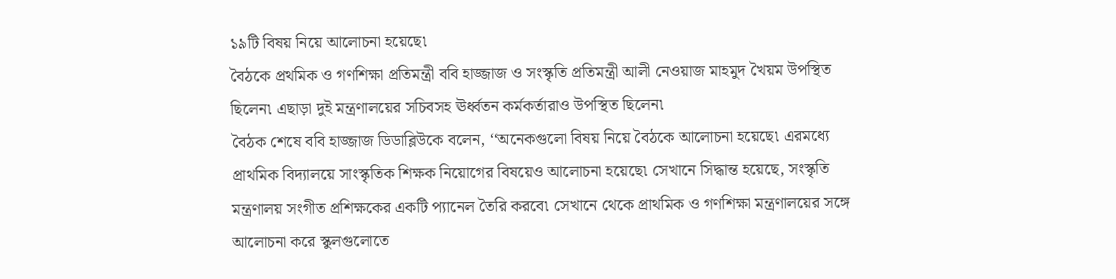১৯টি বিষয় নিয়ে আলোচনা হয়েছে৷
বৈঠকে প্রথমিক ও গণশিক্ষা প্রতিমন্ত্রী ববি হাজ্জাজ ও সংস্কৃতি প্রতিমন্ত্রী আলী নেওয়াজ মাহমুদ খৈয়ম উপস্থিত ছিলেন৷ এছাড়া দুই মন্ত্রণালয়ের সচিবসহ ঊর্ধ্বতন কর্মকর্তারাও উপস্থিত ছিলেন৷
বৈঠক শেষে ববি হাজ্জাজ ডিডাব্লিউকে বলেন, ‘‘অনেকগুলো বিষয় নিয়ে বৈঠকে আলোচনা হয়েছে৷ এরমধ্যে প্রাথমিক বিদ্যালয়ে সাংস্কৃতিক শিক্ষক নিয়োগের বিষয়েও আলোচনা হয়েছে৷ সেখানে সিদ্ধান্ত হয়েছে, সংস্কৃতি মন্ত্রণালয় সংগীত প্রশিক্ষকের একটি প্যানেল তৈরি করবে৷ সেখানে থেকে প্রাথমিক ও গণশিক্ষা মন্ত্রণালয়ের সঙ্গে আলোচনা করে স্কুলগুলোতে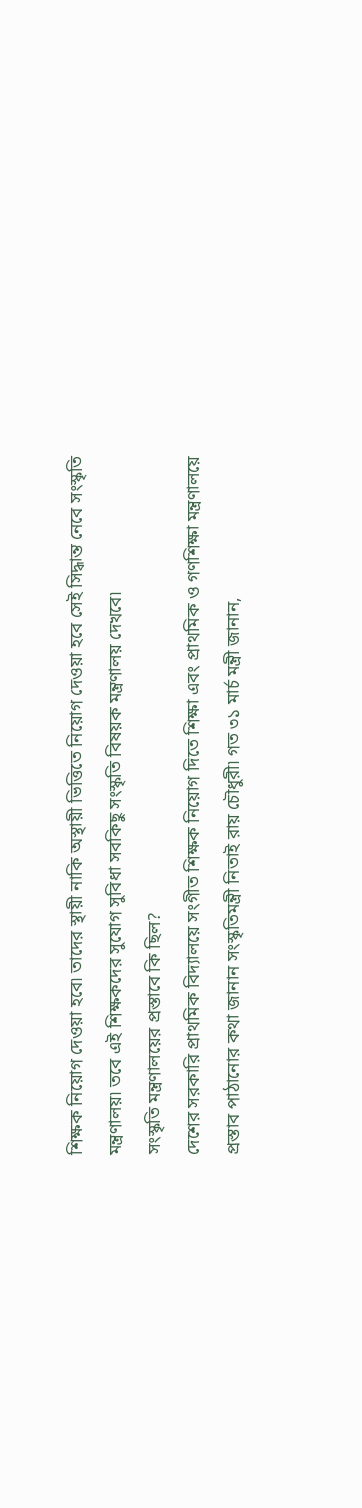শিক্ষক নিয়োগ দেওয়া হবে৷ তাদের স্থায়ী নাকি অস্থায়ী ভিত্তিতে নিয়োগ দেওয়া হবে সেই সিদ্ধান্ত নেবে সংস্কৃতি মন্ত্রণালয়৷ তবে এই শিক্ষকদের সুযোগ সুবিধা সবকিছু সংস্কৃতি বিষয়ক মন্ত্রণালয় দেখবে৷
সংস্কৃতি মন্ত্রণালয়ের প্রস্তাবে কি ছিল?
দেশের সরকারি প্রাথমিক বিদ্যালয়ে সংগীত শিক্ষক নিয়োগ দিতে শিক্ষা এবং প্রাথমিক ও গণশিক্ষা মন্ত্রণালয়ে প্রস্তাব পাঠানোর কথা জানান সংস্কৃতিমন্ত্রী নিতাই রায় চৌধুরী৷ গত ৩১ মার্চ মন্ত্রী জানান,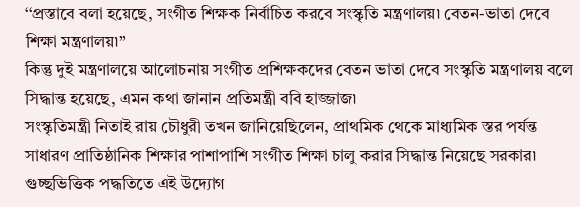‘‘প্রস্তাবে বলা হয়েছে, সংগীত শিক্ষক নির্বাচিত করবে সংস্কৃতি মন্ত্রণালয়৷ বেতন-ভাতা দেবে শিক্ষা মন্ত্রণালয়৷”
কিন্তু দুই মন্ত্রণালয়ে আলোচনায় সংগীত প্রশিক্ষকদের বেতন ভাতা দেবে সংস্কৃতি মন্ত্রণালয় বলে সিদ্ধান্ত হয়েছে, এমন কথা জানান প্রতিমন্ত্রী ববি হাজ্জাজ৷
সংস্কৃতিমন্ত্রী নিতাই রায় চৌধুরী তখন জানিয়েছিলেন, প্রাথমিক থেকে মাধ্যমিক স্তর পর্যন্ত সাধারণ প্রাতিষ্ঠানিক শিক্ষার পাশাপাশি সংগীত শিক্ষা চালু করার সিদ্ধান্ত নিয়েছে সরকার৷ গুচ্ছভিত্তিক পদ্ধতিতে এই উদ্যোগ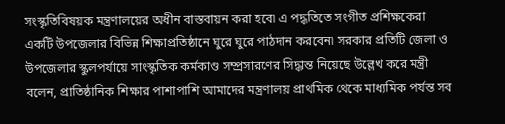সংস্কৃতিবিষয়ক মন্ত্রণালয়ের অধীন বাস্তবায়ন করা হবে৷ এ পদ্ধতিতে সংগীত প্রশিক্ষকেরা একটি উপজেলার বিভিন্ন শিক্ষাপ্রতিষ্ঠানে ঘুরে ঘুরে পাঠদান করবেন৷ সরকার প্রতিটি জেলা ও উপজেলার স্কুলপর্যায়ে সাংস্কৃতিক কর্মকাণ্ড সম্প্রসারণের সিদ্ধান্ত নিয়েছে উল্লেখ করে মন্ত্রী বলেন, প্রাতিষ্ঠানিক শিক্ষার পাশাপাশি আমাদের মন্ত্রণালয় প্রাথমিক থেকে মাধ্যমিক পর্যন্ত সব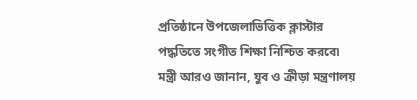প্রতিষ্ঠানে উপজেলাভিত্তিক ক্লাস্টার পদ্ধতিতে সংগীত শিক্ষা নিশ্চিত করবে৷
মন্ত্রী আরও জানান, যুব ও ক্রীড়া মন্ত্রণালয়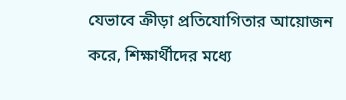যেভাবে ক্রীড়া প্রতিযোগিতার আয়োজন করে, শিক্ষার্থীদের মধ্যে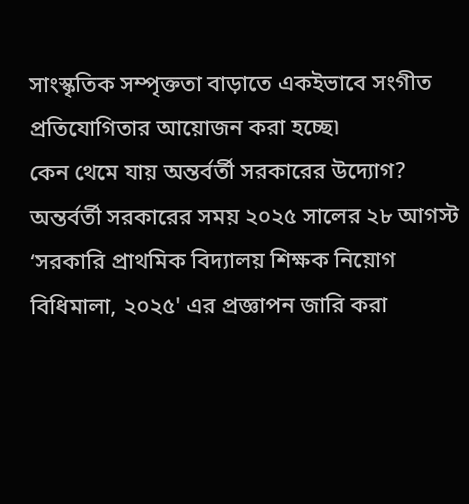সাংস্কৃতিক সম্পৃক্ততা বাড়াতে একইভাবে সংগীত প্রতিযোগিতার আয়োজন করা হচ্ছে৷
কেন থেমে যায় অন্তর্বর্তী সরকারের উদ্যোগ?
অন্তর্বর্তী সরকারের সময় ২০২৫ সালের ২৮ আগস্ট ‘সরকারি প্রাথমিক বিদ্যালয় শিক্ষক নিয়োগ বিধিমালা, ২০২৫' এর প্রজ্ঞাপন জারি করা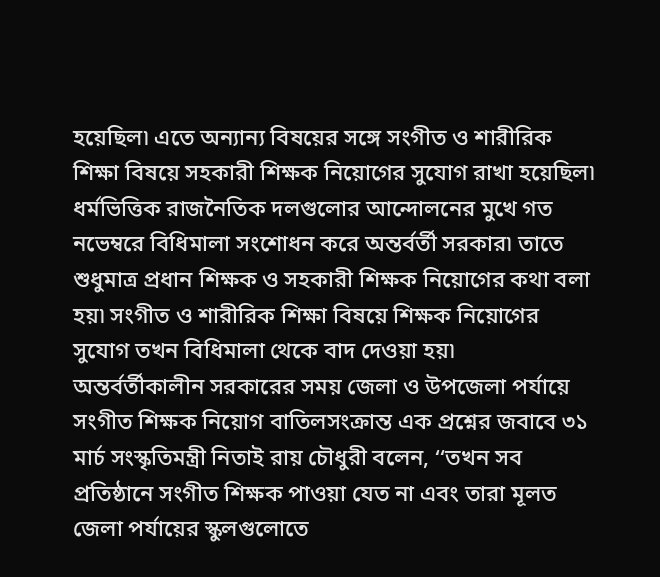হয়েছিল৷ এতে অন্যান্য বিষয়ের সঙ্গে সংগীত ও শারীরিক শিক্ষা বিষয়ে সহকারী শিক্ষক নিয়োগের সুযোগ রাখা হয়েছিল৷
ধর্মভিত্তিক রাজনৈতিক দলগুলোর আন্দোলনের মুখে গত নভেম্বরে বিধিমালা সংশোধন করে অন্তর্বর্তী সরকার৷ তাতে শুধুমাত্র প্রধান শিক্ষক ও সহকারী শিক্ষক নিয়োগের কথা বলা হয়৷ সংগীত ও শারীরিক শিক্ষা বিষয়ে শিক্ষক নিয়োগের সুযোগ তখন বিধিমালা থেকে বাদ দেওয়া হয়৷
অন্তর্বর্তীকালীন সরকারের সময় জেলা ও উপজেলা পর্যায়ে সংগীত শিক্ষক নিয়োগ বাতিলসংক্রান্ত এক প্রশ্নের জবাবে ৩১ মার্চ সংস্কৃতিমন্ত্রী নিতাই রায় চৌধুরী বলেন, ‘‘তখন সব প্রতিষ্ঠানে সংগীত শিক্ষক পাওয়া যেত না এবং তারা মূলত জেলা পর্যায়ের স্কুলগুলোতে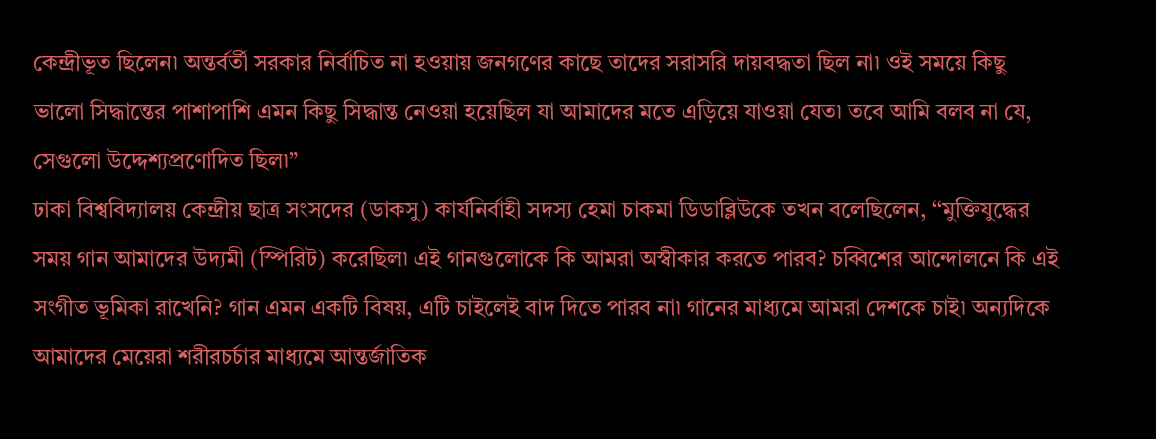কেন্দ্রীভূত ছিলেন৷ অন্তর্বর্তী সরকার নির্বাচিত না হওয়ায় জনগণের কাছে তাদের সরাসরি দায়বদ্ধতা ছিল না৷ ওই সময়ে কিছু ভালো সিদ্ধান্তের পাশাপাশি এমন কিছু সিদ্ধান্ত নেওয়া হয়েছিল যা আমাদের মতে এড়িয়ে যাওয়া যেত৷ তবে আমি বলব না যে, সেগুলো উদ্দেশ্যপ্রণোদিত ছিল৷”
ঢাকা বিশ্ববিদ্যালয় কেন্দ্রীয় ছাত্র সংসদের (ডাকসু) কার্যনির্বাহী সদস্য হেমা চাকমা ডিডাব্লিউকে তখন বলেছিলেন, ‘‘মুক্তিযুদ্ধের সময় গান আমাদের উদ্যমী (স্পিরিট) করেছিল৷ এই গানগুলোকে কি আমরা অস্বীকার করতে পারব? চব্বিশের আন্দোলনে কি এই সংগীত ভূমিকা রাখেনি? গান এমন একটি বিষয়, এটি চাইলেই বাদ দিতে পারব না৷ গানের মাধ্যমে আমরা দেশকে চাই৷ অন্যদিকে আমাদের মেয়েরা শরীরচর্চার মাধ্যমে আন্তর্জাতিক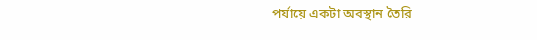পর্যায়ে একটা অবস্থান তৈরি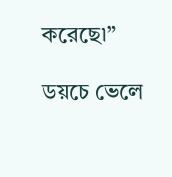করেছে৷”

ডয়চে ভেলে